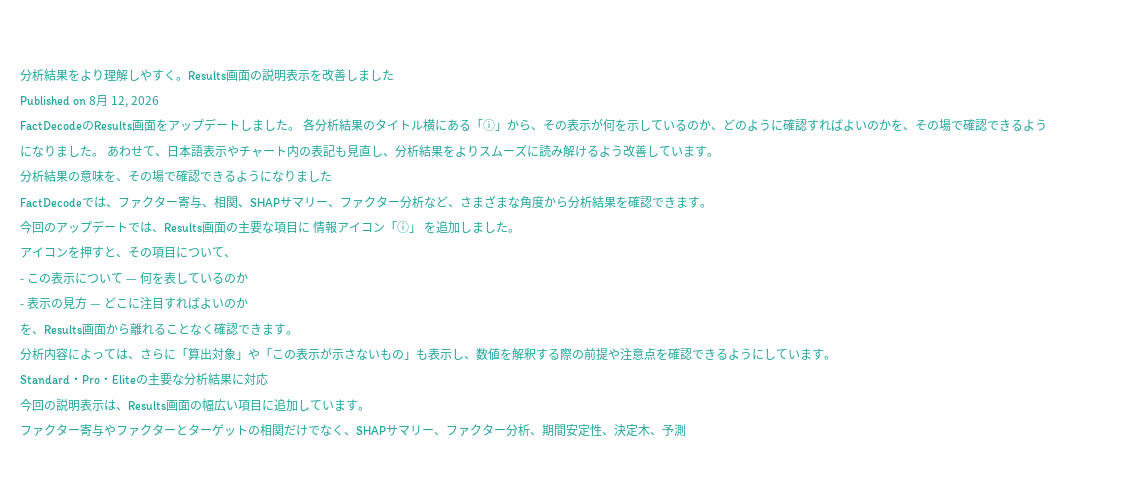分析結果をより理解しやすく。Results画面の説明表示を改善しました
Published on 8月 12, 2026
FactDecodeのResults画面をアップデートしました。 各分析結果のタイトル横にある「ⓘ」から、その表示が何を示しているのか、どのように確認すればよいのかを、その場で確認できるようになりました。 あわせて、日本語表示やチャート内の表記も見直し、分析結果をよりスムーズに読み解けるよう改善しています。
分析結果の意味を、その場で確認できるようになりました
FactDecodeでは、ファクター寄与、相関、SHAPサマリー、ファクター分析など、さまざまな角度から分析結果を確認できます。
今回のアップデートでは、Results画面の主要な項目に 情報アイコン「ⓘ」 を追加しました。
アイコンを押すと、その項目について、
- この表示について — 何を表しているのか
- 表示の見方 — どこに注目すればよいのか
を、Results画面から離れることなく確認できます。
分析内容によっては、さらに「算出対象」や「この表示が示さないもの」も表示し、数値を解釈する際の前提や注意点を確認できるようにしています。
Standard・Pro・Eliteの主要な分析結果に対応
今回の説明表示は、Results画面の幅広い項目に追加しています。
ファクター寄与やファクターとターゲットの相関だけでなく、SHAPサマリー、ファクター分析、期間安定性、決定木、予測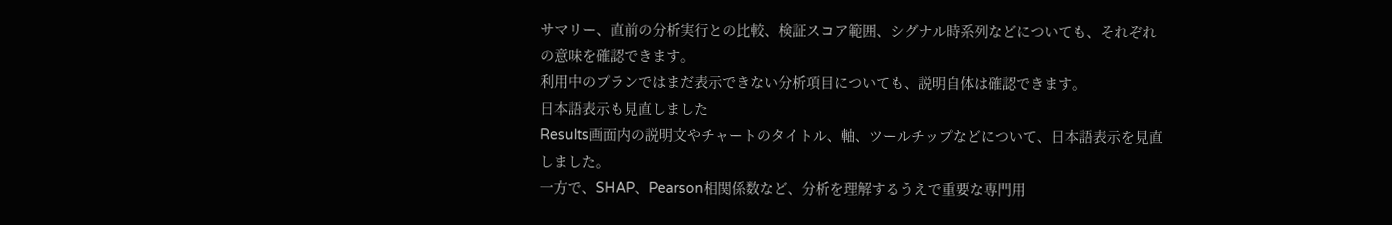サマリー、直前の分析実行との比較、検証スコア範囲、シグナル時系列などについても、それぞれの意味を確認できます。
利用中のプランではまだ表示できない分析項目についても、説明自体は確認できます。
日本語表示も見直しました
Results画面内の説明文やチャートのタイトル、軸、ツールチップなどについて、日本語表示を見直しました。
一方で、SHAP、Pearson相関係数など、分析を理解するうえで重要な専門用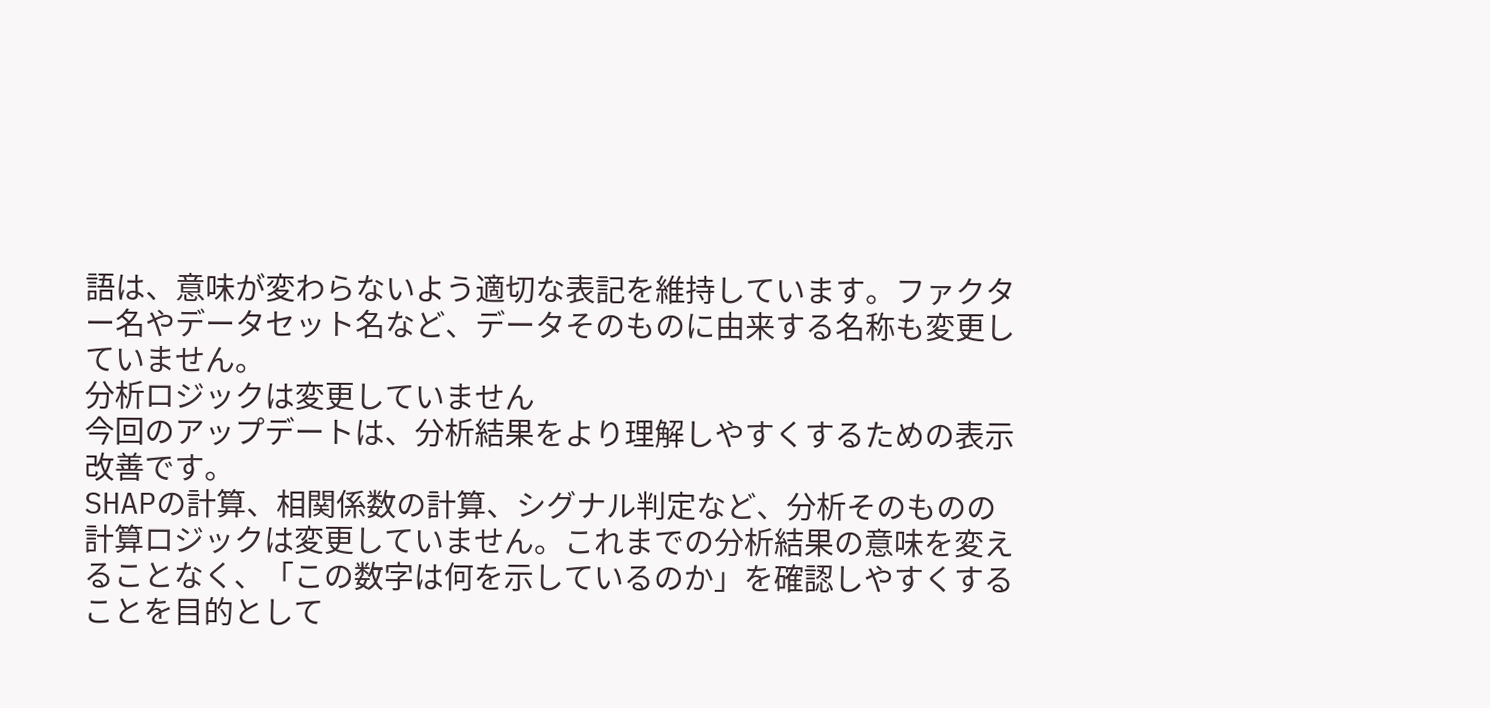語は、意味が変わらないよう適切な表記を維持しています。ファクター名やデータセット名など、データそのものに由来する名称も変更していません。
分析ロジックは変更していません
今回のアップデートは、分析結果をより理解しやすくするための表示改善です。
SHAPの計算、相関係数の計算、シグナル判定など、分析そのものの計算ロジックは変更していません。これまでの分析結果の意味を変えることなく、「この数字は何を示しているのか」を確認しやすくすることを目的として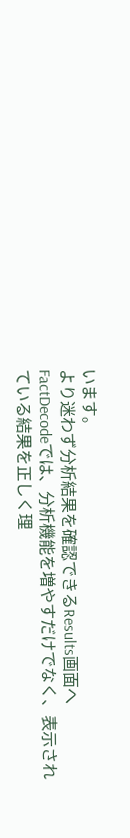います。
より迷わず分析結果を確認できるResults画面へ
FactDecodeでは、分析機能を増やすだけでなく、表示されている結果を正しく理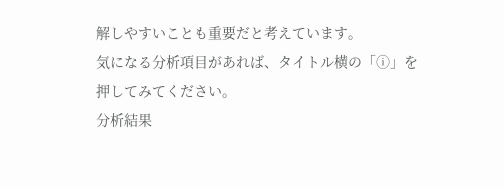解しやすいことも重要だと考えています。
気になる分析項目があれば、タイトル横の「ⓘ」を押してみてください。
分析結果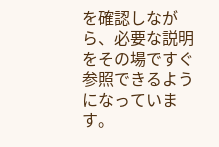を確認しながら、必要な説明をその場ですぐ参照できるようになっています。